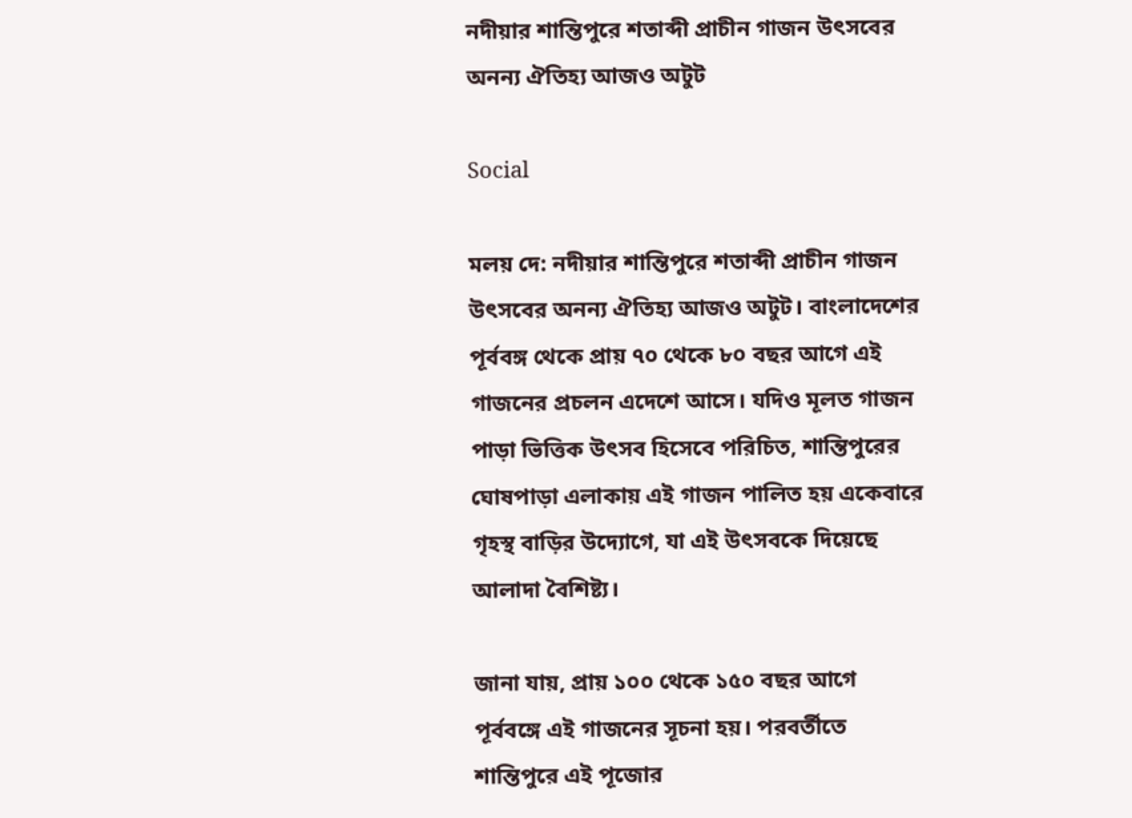নদীয়ার শান্তিপুরে শতাব্দী প্রাচীন গাজন উৎসবের অনন্য ঐতিহ্য আজও অটুট

Social

মলয় দে: নদীয়ার শান্তিপুরে শতাব্দী প্রাচীন গাজন উৎসবের অনন্য ঐতিহ্য আজও অটুট। বাংলাদেশের পূর্ববঙ্গ থেকে প্রায় ৭০ থেকে ৮০ বছর আগে এই গাজনের প্রচলন এদেশে আসে। যদিও মূলত গাজন পাড়া ভিত্তিক উৎসব হিসেবে পরিচিত, শান্তিপুরের ঘোষপাড়া এলাকায় এই গাজন পালিত হয় একেবারে গৃহস্থ বাড়ির উদ্যোগে, যা এই উৎসবকে দিয়েছে আলাদা বৈশিষ্ট্য।

জানা যায়, প্রায় ১০০ থেকে ১৫০ বছর আগে পূর্ববঙ্গে এই গাজনের সূচনা হয়। পরবর্তীতে শান্তিপুরে এই পূজোর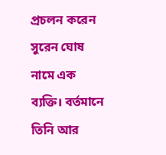প্রচলন করেন সুরেন ঘোষ নামে এক ব্যক্তি। বর্তমানে তিনি আর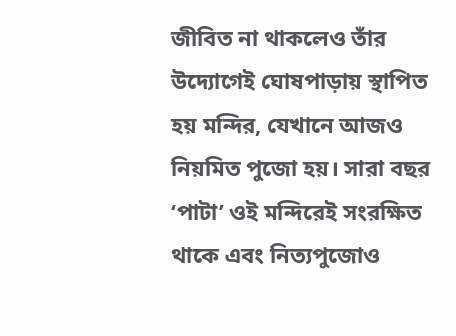জীবিত না থাকলেও তাঁর উদ্যোগেই ঘোষপাড়ায় স্থাপিত হয় মন্দির, যেখানে আজও নিয়মিত পুজো হয়। সারা বছর ‘পাটা’ ওই মন্দিরেই সংরক্ষিত থাকে এবং নিত্যপুজোও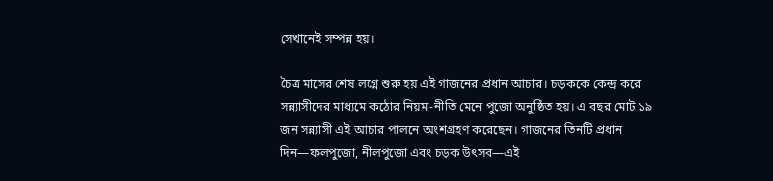সেখানেই সম্পন্ন হয়।

চৈত্র মাসের শেষ লগ্নে শুরু হয় এই গাজনের প্রধান আচার। চড়ককে কেন্দ্র করে সন্ন্যাসীদের মাধ্যমে কঠোর নিয়ম-নীতি মেনে পুজো অনুষ্ঠিত হয়। এ বছর মোট ১৯ জন সন্ন্যাসী এই আচার পালনে অংশগ্রহণ করেছেন। গাজনের তিনটি প্রধান দিন—ফলপুজো, নীলপুজো এবং চড়ক উৎসব—এই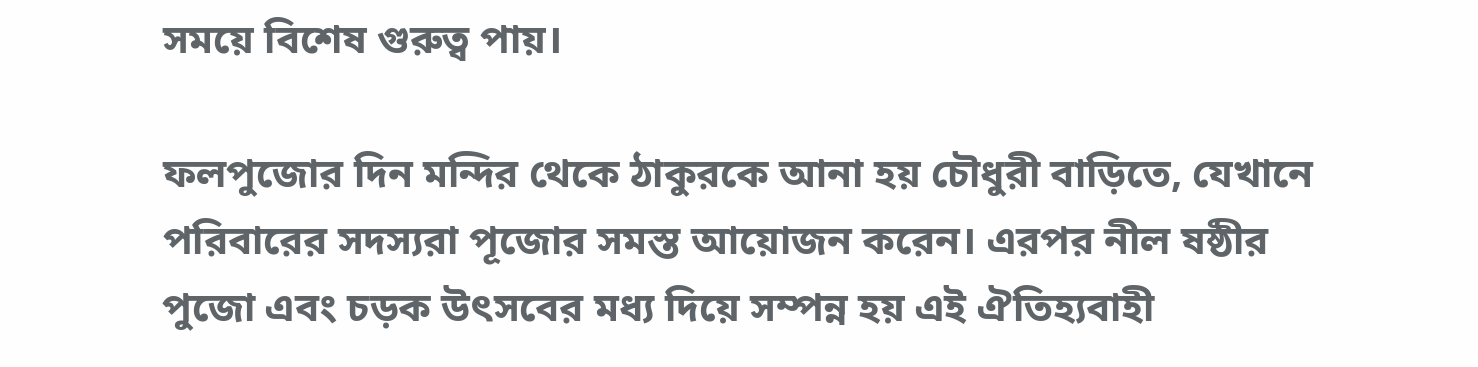সময়ে বিশেষ গুরুত্ব পায়।

ফলপুজোর দিন মন্দির থেকে ঠাকুরকে আনা হয় চৌধুরী বাড়িতে, যেখানে পরিবারের সদস্যরা পূজোর সমস্ত আয়োজন করেন। এরপর নীল ষষ্ঠীর পুজো এবং চড়ক উৎসবের মধ্য দিয়ে সম্পন্ন হয় এই ঐতিহ্যবাহী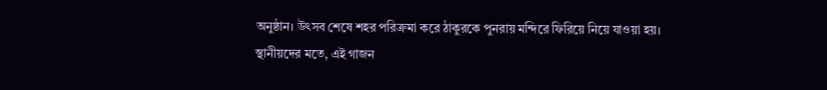অনুষ্ঠান। উৎসব শেষে শহর পরিক্রমা করে ঠাকুরকে পুনরায় মন্দিরে ফিরিয়ে নিয়ে যাওয়া হয়।
স্থানীয়দের মতে, এই গাজন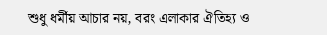শুধু ধর্মীয় আচার নয়, বরং এলাকার ঐতিহ্য ও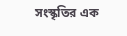সংস্কৃতির এক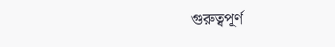গুরুত্বপূর্ণ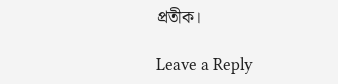প্রতীক।

Leave a Reply